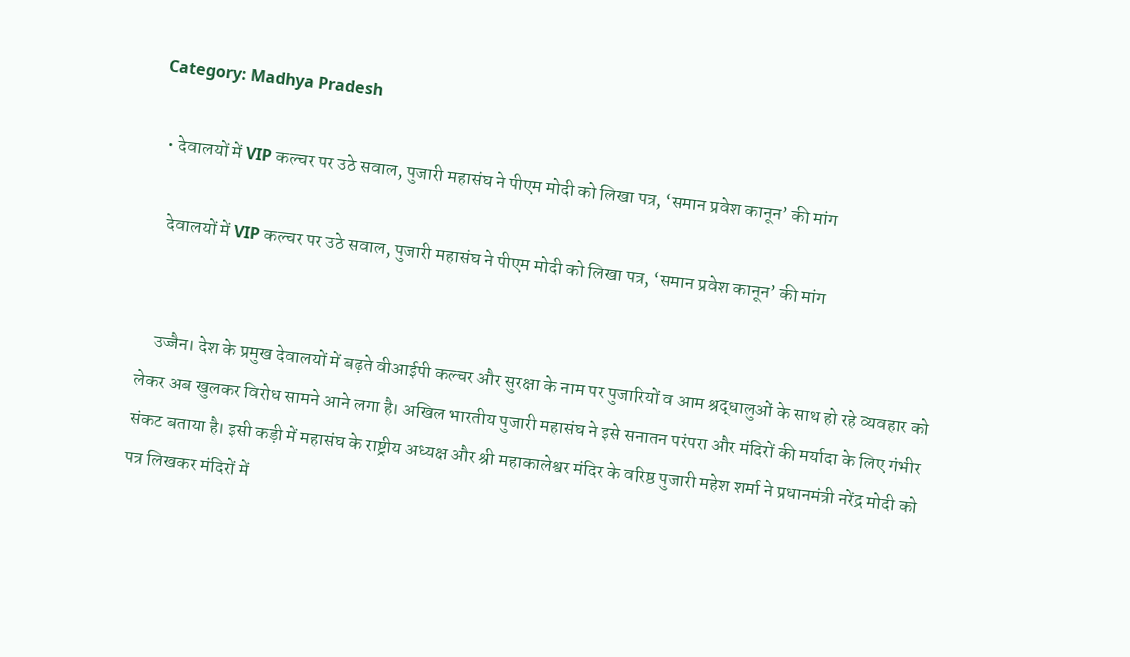Category: Madhya Pradesh

  • देवालयों में VIP कल्चर पर उठे सवाल, पुजारी महासंघ ने पीएम मोदी को लिखा पत्र, ‘समान प्रवेश कानून’ की मांग

    देवालयों में VIP कल्चर पर उठे सवाल, पुजारी महासंघ ने पीएम मोदी को लिखा पत्र, ‘समान प्रवेश कानून’ की मांग


    उज्जैन। देश के प्रमुख देवालयों में बढ़ते वीआईपी कल्चर और सुरक्षा के नाम पर पुजारियों व आम श्रद्धालुओं के साथ हो रहे व्यवहार को लेकर अब खुलकर विरोध सामने आने लगा है। अखिल भारतीय पुजारी महासंघ ने इसे सनातन परंपरा और मंदिरों की मर्यादा के लिए गंभीर संकट बताया है। इसी कड़ी में महासंघ के राष्ट्रीय अध्यक्ष और श्री महाकालेश्वर मंदिर के वरिष्ठ पुजारी महेश शर्मा ने प्रधानमंत्री नरेंद्र मोदी को पत्र लिखकर मंदिरों में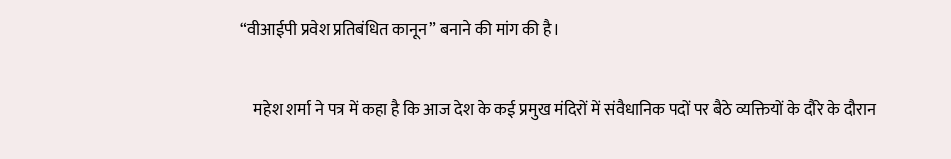“वीआईपी प्रवेश प्रतिबंधित कानून” बनाने की मांग की है।

    महेश शर्मा ने पत्र में कहा है कि आज देश के कई प्रमुख मंदिरों में संवैधानिक पदों पर बैठे व्यक्तियों के दौरे के दौरान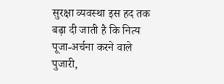सुरक्षा व्यवस्था इस हद तक बढ़ा दी जाती है कि नित्य पूजा-अर्चना करने वाले पुजारी,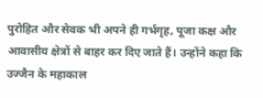पुरोहित और सेवक भी अपने ही गर्भगृह, पूजा कक्ष और आवासीय क्षेत्रों से बाहर कर दिए जाते हैं। उन्होंने कहा कि उज्जैन के महाकाल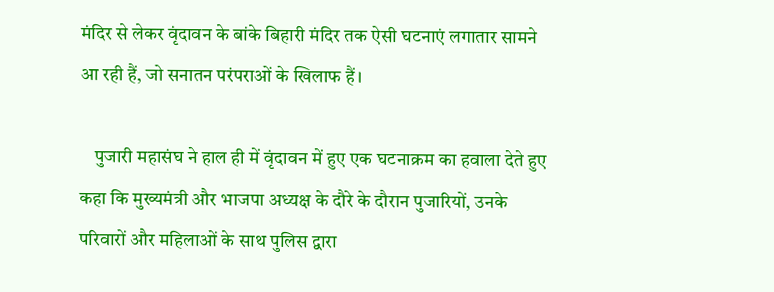मंदिर से लेकर वृंदावन के बांके बिहारी मंदिर तक ऐसी घटनाएं लगातार सामने आ रही हैं, जो सनातन परंपराओं के खिलाफ हैं।

    पुजारी महासंघ ने हाल ही में वृंदावन में हुए एक घटनाक्रम का हवाला देते हुए कहा कि मुख्यमंत्री और भाजपा अध्यक्ष के दौरे के दौरान पुजारियों, उनके परिवारों और महिलाओं के साथ पुलिस द्वारा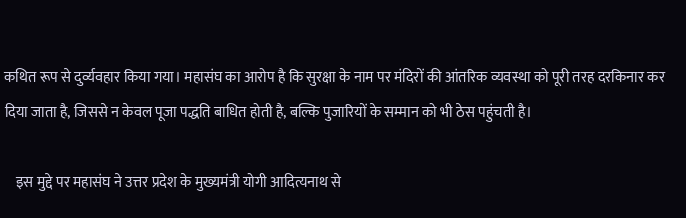कथित रूप से दुर्व्यवहार किया गया। महासंघ का आरोप है कि सुरक्षा के नाम पर मंदिरों की आंतरिक व्यवस्था को पूरी तरह दरकिनार कर दिया जाता है, जिससे न केवल पूजा पद्धति बाधित होती है, बल्कि पुजारियों के सम्मान को भी ठेस पहुंचती है।

    इस मुद्दे पर महासंघ ने उत्तर प्रदेश के मुख्यमंत्री योगी आदित्यनाथ से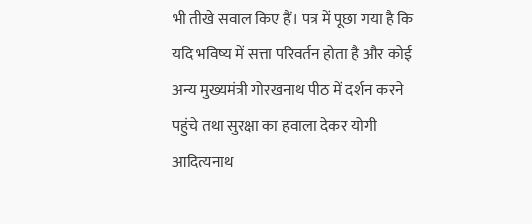भी तीखे सवाल किए हैं। पत्र में पूछा गया है कि यदि भविष्य में सत्ता परिवर्तन होता है और कोई अन्य मुख्यमंत्री गोरखनाथ पीठ में दर्शन करने पहुंचे तथा सुरक्षा का हवाला देकर योगी आदित्यनाथ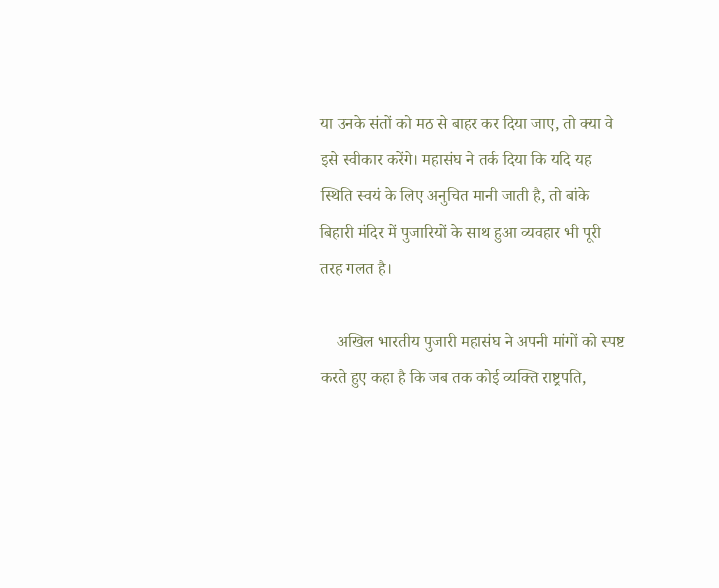या उनके संतों को मठ से बाहर कर दिया जाए, तो क्या वे इसे स्वीकार करेंगे। महासंघ ने तर्क दिया कि यदि यह स्थिति स्वयं के लिए अनुचित मानी जाती है, तो बांके बिहारी मंदिर में पुजारियों के साथ हुआ व्यवहार भी पूरी तरह गलत है।

    अखिल भारतीय पुजारी महासंघ ने अपनी मांगों को स्पष्ट करते हुए कहा है कि जब तक कोई व्यक्ति राष्ट्रपति,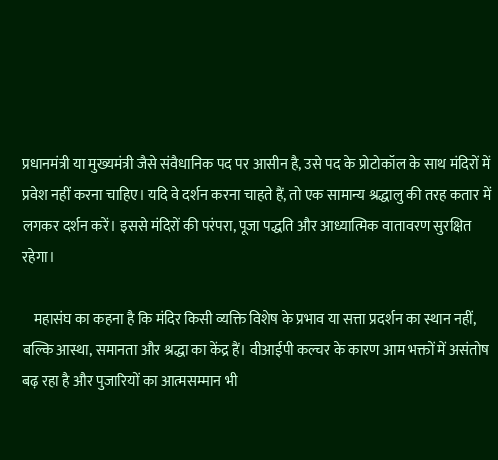प्रधानमंत्री या मुख्यमंत्री जैसे संवैधानिक पद पर आसीन है, उसे पद के प्रोटोकॉल के साथ मंदिरों में प्रवेश नहीं करना चाहिए। यदि वे दर्शन करना चाहते हैं, तो एक सामान्य श्रद्धालु की तरह कतार में लगकर दर्शन करें। इससे मंदिरों की परंपरा, पूजा पद्धति और आध्यात्मिक वातावरण सुरक्षित रहेगा।

    महासंघ का कहना है कि मंदिर किसी व्यक्ति विशेष के प्रभाव या सत्ता प्रदर्शन का स्थान नहीं, बल्कि आस्था, समानता और श्रद्धा का केंद्र हैं। वीआईपी कल्चर के कारण आम भक्तों में असंतोष बढ़ रहा है और पुजारियों का आत्मसम्मान भी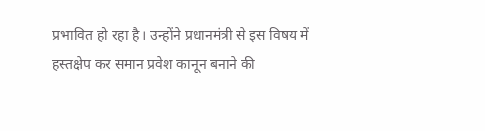प्रभावित हो रहा है। उन्होंने प्रधानमंत्री से इस विषय में हस्तक्षेप कर समान प्रवेश कानून बनाने की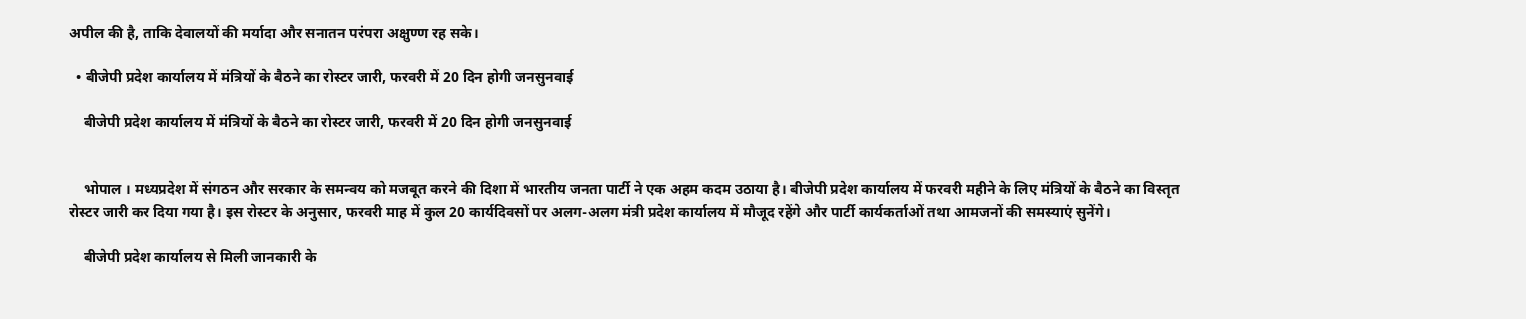अपील की है, ताकि देवालयों की मर्यादा और सनातन परंपरा अक्षुण्ण रह सके।

  • बीजेपी प्रदेश कार्यालय में मंत्रियों के बैठने का रोस्टर जारी, फरवरी में 20 दिन होगी जनसुनवाई

    बीजेपी प्रदेश कार्यालय में मंत्रियों के बैठने का रोस्टर जारी, फरवरी में 20 दिन होगी जनसुनवाई


    भोपाल । मध्यप्रदेश में संगठन और सरकार के समन्वय को मजबूत करने की दिशा में भारतीय जनता पार्टी ने एक अहम कदम उठाया है। बीजेपी प्रदेश कार्यालय में फरवरी महीने के लिए मंत्रियों के बैठने का विस्तृत रोस्टर जारी कर दिया गया है। इस रोस्टर के अनुसार, फरवरी माह में कुल 20 कार्यदिवसों पर अलग-अलग मंत्री प्रदेश कार्यालय में मौजूद रहेंगे और पार्टी कार्यकर्ताओं तथा आमजनों की समस्याएं सुनेंगे।

    बीजेपी प्रदेश कार्यालय से मिली जानकारी के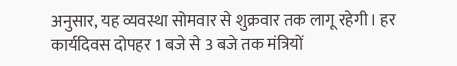अनुसार, यह व्यवस्था सोमवार से शुक्रवार तक लागू रहेगी। हर कार्यदिवस दोपहर 1 बजे से 3 बजे तक मंत्रियों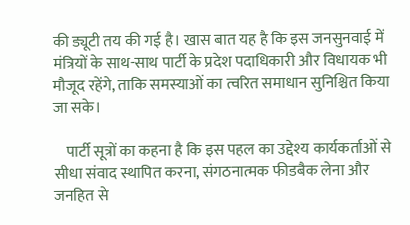की ड्यूटी तय की गई है। खास बात यह है कि इस जनसुनवाई में मंत्रियों के साथ-साथ पार्टी के प्रदेश पदाधिकारी और विधायक भी मौजूद रहेंगे, ताकि समस्याओं का त्वरित समाधान सुनिश्चित किया जा सके।

    पार्टी सूत्रों का कहना है कि इस पहल का उद्देश्य कार्यकर्ताओं से सीधा संवाद स्थापित करना, संगठनात्मक फीडबैक लेना और जनहित से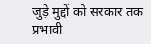जुड़े मुद्दों को सरकार तक प्रभावी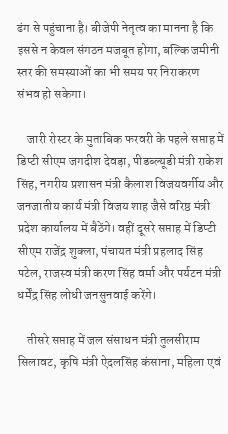ढंग से पहुंचाना है। बीजेपी नेतृत्व का मानना है कि इससे न केवल संगठन मजबूत होगा, बल्कि जमीनी स्तर की समस्याओं का भी समय पर निराकरण संभव हो सकेगा।

    जारी रोस्टर के मुताबिक फरवरी के पहले सप्ताह में डिप्टी सीएम जगदीश देवड़ा, पीडब्ल्यूडी मंत्री राकेश सिंह, नगरीय प्रशासन मंत्री कैलाश विजयवर्गीय और जनजातीय कार्य मंत्री विजय शाह जैसे वरिष्ठ मंत्री प्रदेश कार्यालय में बैठेंगे। वहीं दूसरे सप्ताह में डिप्टी सीएम राजेंद्र शुक्ला, पंचायत मंत्री प्रहलाद सिंह पटेल, राजस्व मंत्री करण सिंह वर्मा और पर्यटन मंत्री धर्मेंद्र सिंह लोधी जनसुनवाई करेंगे।

    तीसरे सप्ताह में जल संसाधन मंत्री तुलसीराम सिलावट, कृषि मंत्री ऐदलसिंह कंसाना, महिला एवं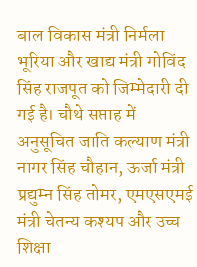बाल विकास मंत्री निर्मला भूरिया और खाद्य मंत्री गोविंद सिंह राजपूत को जिम्मेदारी दी गई है। चौथे सप्ताह में अनुसूचित जाति कल्याण मंत्री नागर सिंह चौहान, ऊर्जा मंत्री प्रद्युम्न सिंह तोमर, एमएसएमई मंत्री चेतन्य कश्यप और उच्च शिक्षा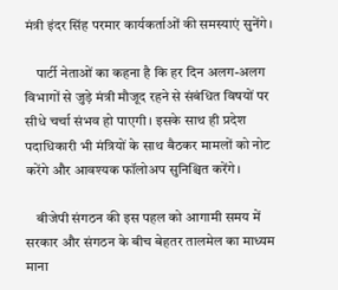मंत्री इंदर सिंह परमार कार्यकर्ताओं की समस्याएं सुनेंगे।

    पार्टी नेताओं का कहना है कि हर दिन अलग-अलग विभागों से जुड़े मंत्री मौजूद रहने से संबंधित विषयों पर सीधे चर्चा संभव हो पाएगी। इसके साथ ही प्रदेश पदाधिकारी भी मंत्रियों के साथ बैठकर मामलों को नोट करेंगे और आवश्यक फॉलोअप सुनिश्चित करेंगे।

    बीजेपी संगठन की इस पहल को आगामी समय में सरकार और संगठन के बीच बेहतर तालमेल का माध्यम माना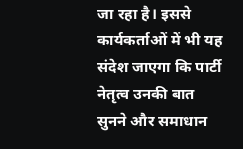जा रहा है। इससे कार्यकर्ताओं में भी यह संदेश जाएगा कि पार्टी नेतृत्व उनकी बात सुनने और समाधान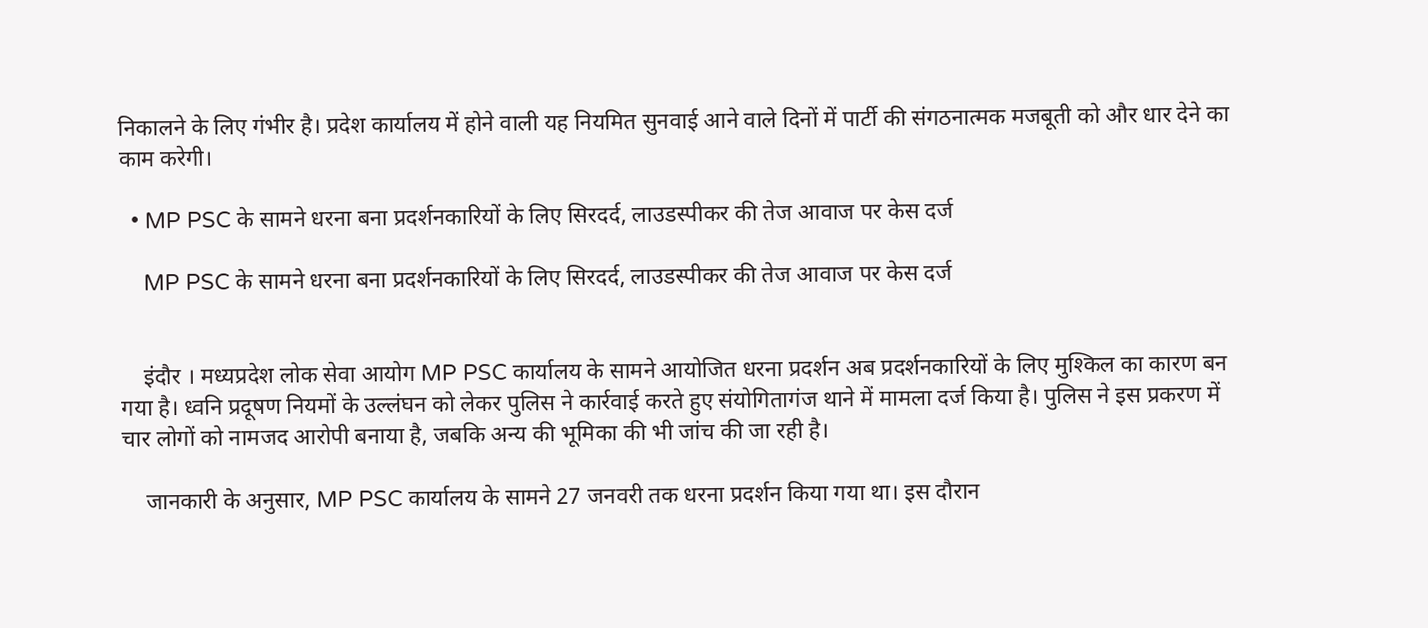निकालने के लिए गंभीर है। प्रदेश कार्यालय में होने वाली यह नियमित सुनवाई आने वाले दिनों में पार्टी की संगठनात्मक मजबूती को और धार देने का काम करेगी।

  • MP PSC के सामने धरना बना प्रदर्शनकारियों के लिए सिरदर्द, लाउडस्पीकर की तेज आवाज पर केस दर्ज

    MP PSC के सामने धरना बना प्रदर्शनकारियों के लिए सिरदर्द, लाउडस्पीकर की तेज आवाज पर केस दर्ज


    इंदौर । मध्यप्रदेश लोक सेवा आयोग MP PSC कार्यालय के सामने आयोजित धरना प्रदर्शन अब प्रदर्शनकारियों के लिए मुश्किल का कारण बन गया है। ध्वनि प्रदूषण नियमों के उल्लंघन को लेकर पुलिस ने कार्रवाई करते हुए संयोगितागंज थाने में मामला दर्ज किया है। पुलिस ने इस प्रकरण में चार लोगों को नामजद आरोपी बनाया है, जबकि अन्य की भूमिका की भी जांच की जा रही है।

    जानकारी के अनुसार, MP PSC कार्यालय के सामने 27 जनवरी तक धरना प्रदर्शन किया गया था। इस दौरान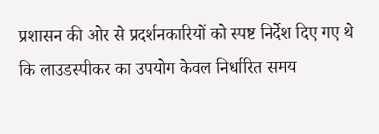प्रशासन की ओर से प्रदर्शनकारियों को स्पष्ट निर्देश दिए गए थे कि लाउडस्पीकर का उपयोग केवल निर्धारित समय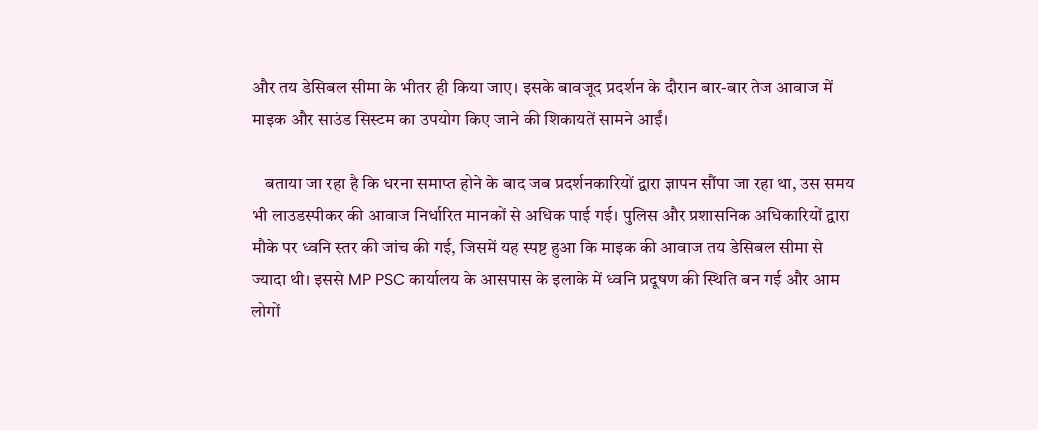और तय डेसिबल सीमा के भीतर ही किया जाए। इसके बावजूद प्रदर्शन के दौरान बार-बार तेज आवाज में माइक और साउंड सिस्टम का उपयोग किए जाने की शिकायतें सामने आईं।

    बताया जा रहा है कि धरना समाप्त होने के बाद जब प्रदर्शनकारियों द्वारा ज्ञापन सौंपा जा रहा था, उस समय भी लाउडस्पीकर की आवाज निर्धारित मानकों से अधिक पाई गई। पुलिस और प्रशासनिक अधिकारियों द्वारा मौके पर ध्वनि स्तर की जांच की गई, जिसमें यह स्पष्ट हुआ कि माइक की आवाज तय डेसिबल सीमा से ज्यादा थी। इससे MP PSC कार्यालय के आसपास के इलाके में ध्वनि प्रदूषण की स्थिति बन गई और आम लोगों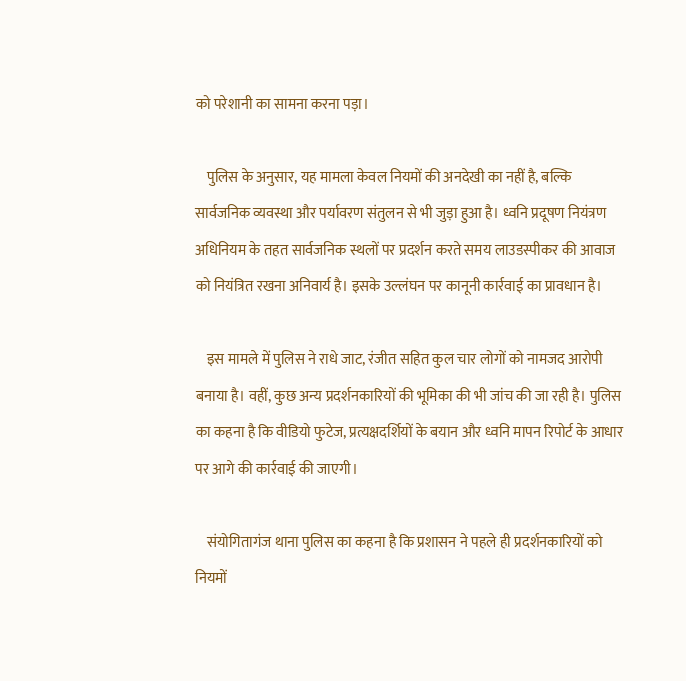को परेशानी का सामना करना पड़ा।

    पुलिस के अनुसार, यह मामला केवल नियमों की अनदेखी का नहीं है, बल्कि सार्वजनिक व्यवस्था और पर्यावरण संतुलन से भी जुड़ा हुआ है। ध्वनि प्रदूषण नियंत्रण अधिनियम के तहत सार्वजनिक स्थलों पर प्रदर्शन करते समय लाउडस्पीकर की आवाज को नियंत्रित रखना अनिवार्य है। इसके उल्लंघन पर कानूनी कार्रवाई का प्रावधान है।

    इस मामले में पुलिस ने राधे जाट, रंजीत सहित कुल चार लोगों को नामजद आरोपी बनाया है। वहीं, कुछ अन्य प्रदर्शनकारियों की भूमिका की भी जांच की जा रही है। पुलिस का कहना है कि वीडियो फुटेज, प्रत्यक्षदर्शियों के बयान और ध्वनि मापन रिपोर्ट के आधार पर आगे की कार्रवाई की जाएगी।

    संयोगितागंज थाना पुलिस का कहना है कि प्रशासन ने पहले ही प्रदर्शनकारियों को नियमों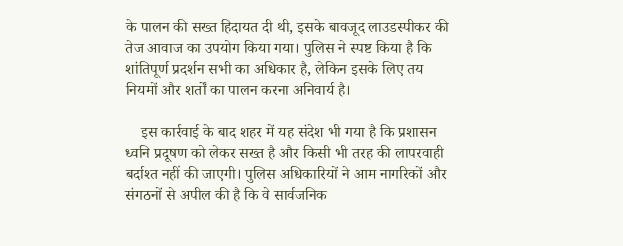के पालन की सख्त हिदायत दी थी, इसके बावजूद लाउडस्पीकर की तेज आवाज का उपयोग किया गया। पुलिस ने स्पष्ट किया है कि शांतिपूर्ण प्रदर्शन सभी का अधिकार है, लेकिन इसके लिए तय नियमों और शर्तों का पालन करना अनिवार्य है।

    इस कार्रवाई के बाद शहर में यह संदेश भी गया है कि प्रशासन ध्वनि प्रदूषण को लेकर सख्त है और किसी भी तरह की लापरवाही बर्दाश्त नहीं की जाएगी। पुलिस अधिकारियों ने आम नागरिकों और संगठनों से अपील की है कि वे सार्वजनिक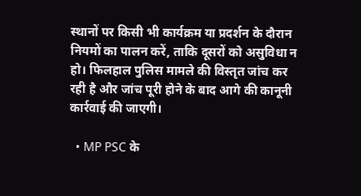स्थानों पर किसी भी कार्यक्रम या प्रदर्शन के दौरान नियमों का पालन करें, ताकि दूसरों को असुविधा न हो। फिलहाल पुलिस मामले की विस्तृत जांच कर रही है और जांच पूरी होने के बाद आगे की कानूनी कार्रवाई की जाएगी।

  • MP PSC के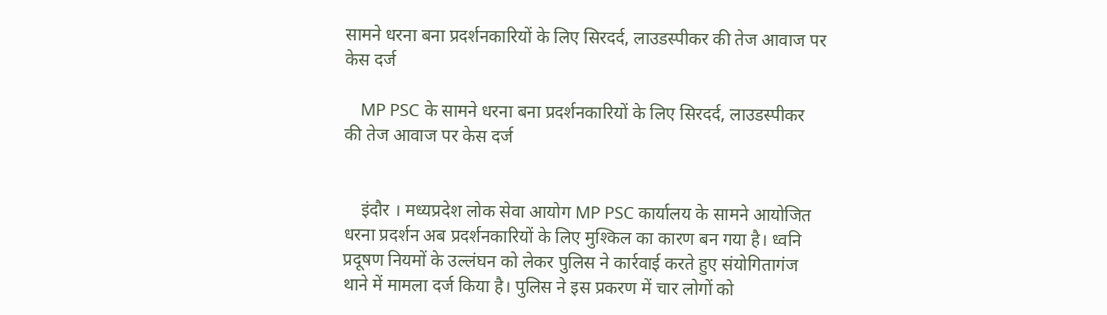सामने धरना बना प्रदर्शनकारियों के लिए सिरदर्द, लाउडस्पीकर की तेज आवाज पर केस दर्ज

    MP PSC के सामने धरना बना प्रदर्शनकारियों के लिए सिरदर्द, लाउडस्पीकर की तेज आवाज पर केस दर्ज


    इंदौर । मध्यप्रदेश लोक सेवा आयोग MP PSC कार्यालय के सामने आयोजित धरना प्रदर्शन अब प्रदर्शनकारियों के लिए मुश्किल का कारण बन गया है। ध्वनि प्रदूषण नियमों के उल्लंघन को लेकर पुलिस ने कार्रवाई करते हुए संयोगितागंज थाने में मामला दर्ज किया है। पुलिस ने इस प्रकरण में चार लोगों को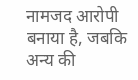नामजद आरोपी बनाया है, जबकि अन्य की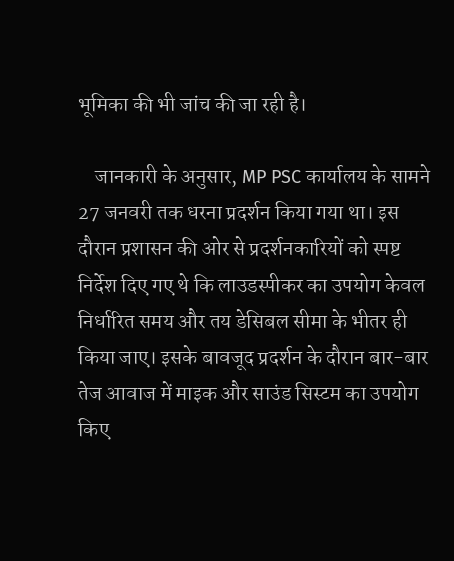भूमिका की भी जांच की जा रही है।

    जानकारी के अनुसार, MP PSC कार्यालय के सामने 27 जनवरी तक धरना प्रदर्शन किया गया था। इस दौरान प्रशासन की ओर से प्रदर्शनकारियों को स्पष्ट निर्देश दिए गए थे कि लाउडस्पीकर का उपयोग केवल निर्धारित समय और तय डेसिबल सीमा के भीतर ही किया जाए। इसके बावजूद प्रदर्शन के दौरान बार-बार तेज आवाज में माइक और साउंड सिस्टम का उपयोग किए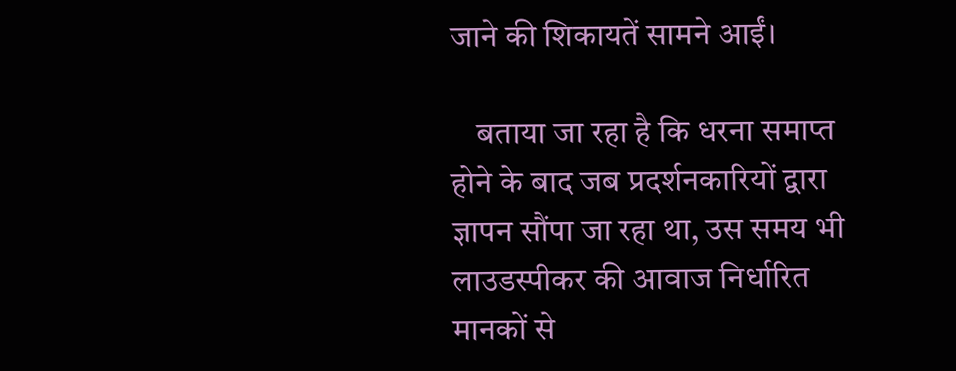जाने की शिकायतें सामने आईं।

    बताया जा रहा है कि धरना समाप्त होने के बाद जब प्रदर्शनकारियों द्वारा ज्ञापन सौंपा जा रहा था, उस समय भी लाउडस्पीकर की आवाज निर्धारित मानकों से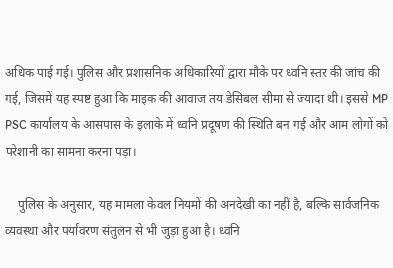अधिक पाई गई। पुलिस और प्रशासनिक अधिकारियों द्वारा मौके पर ध्वनि स्तर की जांच की गई, जिसमें यह स्पष्ट हुआ कि माइक की आवाज तय डेसिबल सीमा से ज्यादा थी। इससे MP PSC कार्यालय के आसपास के इलाके में ध्वनि प्रदूषण की स्थिति बन गई और आम लोगों को परेशानी का सामना करना पड़ा।

    पुलिस के अनुसार, यह मामला केवल नियमों की अनदेखी का नहीं है, बल्कि सार्वजनिक व्यवस्था और पर्यावरण संतुलन से भी जुड़ा हुआ है। ध्वनि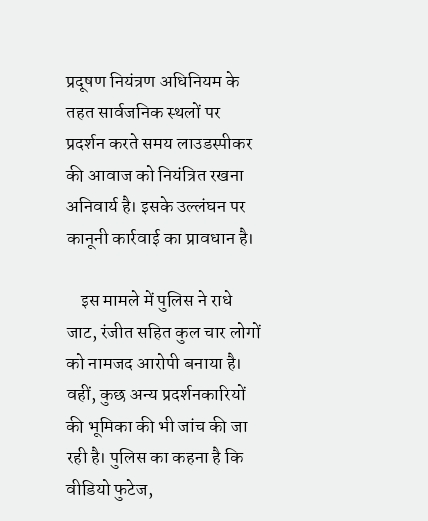प्रदूषण नियंत्रण अधिनियम के तहत सार्वजनिक स्थलों पर प्रदर्शन करते समय लाउडस्पीकर की आवाज को नियंत्रित रखना अनिवार्य है। इसके उल्लंघन पर कानूनी कार्रवाई का प्रावधान है।

    इस मामले में पुलिस ने राधे जाट, रंजीत सहित कुल चार लोगों को नामजद आरोपी बनाया है। वहीं, कुछ अन्य प्रदर्शनकारियों की भूमिका की भी जांच की जा रही है। पुलिस का कहना है कि वीडियो फुटेज,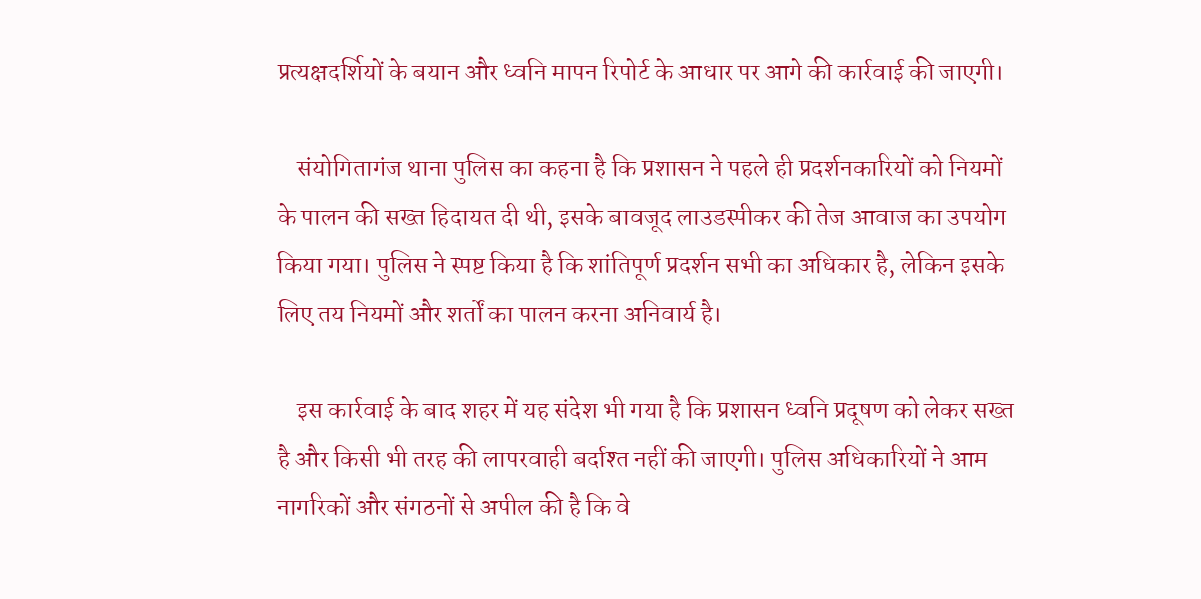प्रत्यक्षदर्शियों के बयान और ध्वनि मापन रिपोर्ट के आधार पर आगे की कार्रवाई की जाएगी।

    संयोगितागंज थाना पुलिस का कहना है कि प्रशासन ने पहले ही प्रदर्शनकारियों को नियमों के पालन की सख्त हिदायत दी थी, इसके बावजूद लाउडस्पीकर की तेज आवाज का उपयोग किया गया। पुलिस ने स्पष्ट किया है कि शांतिपूर्ण प्रदर्शन सभी का अधिकार है, लेकिन इसके लिए तय नियमों और शर्तों का पालन करना अनिवार्य है।

    इस कार्रवाई के बाद शहर में यह संदेश भी गया है कि प्रशासन ध्वनि प्रदूषण को लेकर सख्त है और किसी भी तरह की लापरवाही बर्दाश्त नहीं की जाएगी। पुलिस अधिकारियों ने आम नागरिकों और संगठनों से अपील की है कि वे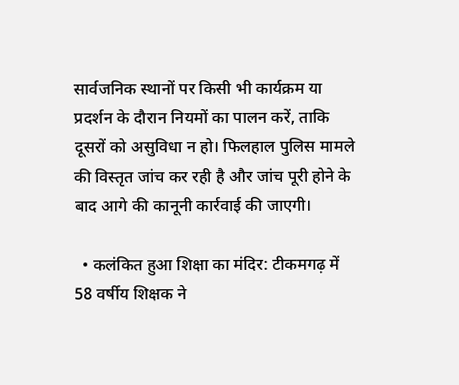सार्वजनिक स्थानों पर किसी भी कार्यक्रम या प्रदर्शन के दौरान नियमों का पालन करें, ताकि दूसरों को असुविधा न हो। फिलहाल पुलिस मामले की विस्तृत जांच कर रही है और जांच पूरी होने के बाद आगे की कानूनी कार्रवाई की जाएगी।

  • कलंकित हुआ शिक्षा का मंदिर: टीकमगढ़ में 58 वर्षीय शिक्षक ने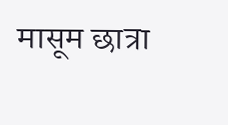मासूम छात्रा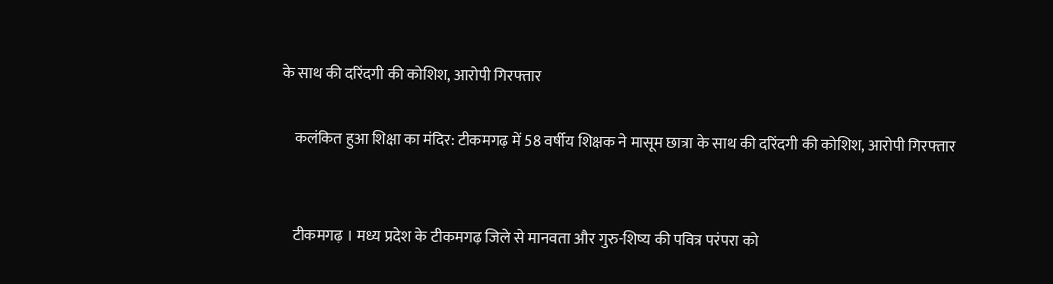के साथ की दरिंदगी की कोशिश, आरोपी गिरफ्तार

    कलंकित हुआ शिक्षा का मंदिर: टीकमगढ़ में 58 वर्षीय शिक्षक ने मासूम छात्रा के साथ की दरिंदगी की कोशिश, आरोपी गिरफ्तार


    टीकमगढ़ । मध्य प्रदेश के टीकमगढ़ जिले से मानवता और गुरु-शिष्य की पवित्र परंपरा को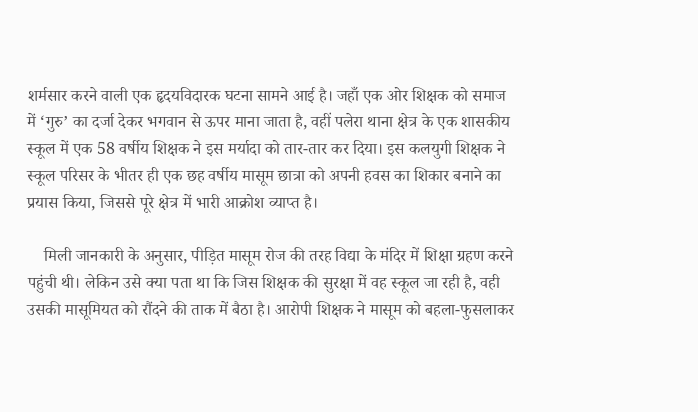शर्मसार करने वाली एक हृदयविदारक घटना सामने आई है। जहाँ एक ओर शिक्षक को समाज में ‘गुरु’ का दर्जा देकर भगवान से ऊपर माना जाता है, वहीं पलेरा थाना क्षेत्र के एक शासकीय स्कूल में एक 58 वर्षीय शिक्षक ने इस मर्यादा को तार-तार कर दिया। इस कलयुगी शिक्षक ने स्कूल परिसर के भीतर ही एक छह वर्षीय मासूम छात्रा को अपनी हवस का शिकार बनाने का प्रयास किया, जिससे पूरे क्षेत्र में भारी आक्रोश व्याप्त है।

    मिली जानकारी के अनुसार, पीड़ित मासूम रोज की तरह विद्या के मंदिर में शिक्षा ग्रहण करने पहुंची थी। लेकिन उसे क्या पता था कि जिस शिक्षक की सुरक्षा में वह स्कूल जा रही है, वही उसकी मासूमियत को रौंदने की ताक में बैठा है। आरोपी शिक्षक ने मासूम को बहला-फुसलाकर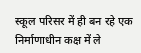स्कूल परिसर में ही बन रहे एक निर्माणाधीन कक्ष में ले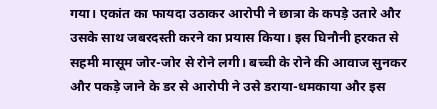गया। एकांत का फायदा उठाकर आरोपी ने छात्रा के कपड़े उतारे और उसके साथ जबरदस्ती करने का प्रयास किया। इस घिनौनी हरकत से सहमी मासूम जोर-जोर से रोने लगी। बच्ची के रोने की आवाज सुनकर और पकड़े जाने के डर से आरोपी ने उसे डराया-धमकाया और इस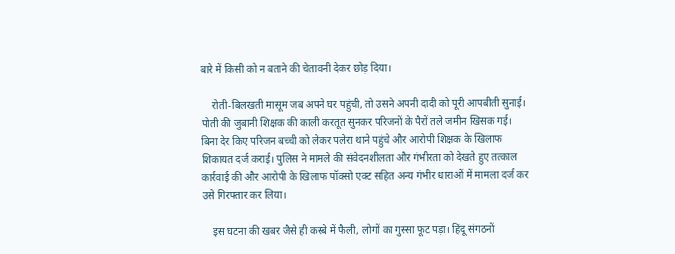बारे में किसी को न बताने की चेतावनी देकर छोड़ दिया।

    रोती-बिलखती मासूम जब अपने घर पहुंची, तो उसने अपनी दादी को पूरी आपबीती सुनाई। पोती की जुबानी शिक्षक की काली करतूत सुनकर परिजनों के पैरों तले जमीन खिसक गई। बिना देर किए परिजन बच्ची को लेकर पलेरा थाने पहुंचे और आरोपी शिक्षक के खिलाफ शिकायत दर्ज कराई। पुलिस ने मामले की संवेदनशीलता और गंभीरता को देखते हुए तत्काल कार्रवाई की और आरोपी के खिलाफ पॉक्सो एक्ट सहित अन्य गंभीर धाराओं में मामला दर्ज कर उसे गिरफ्तार कर लिया।

    इस घटना की खबर जैसे ही कस्बे में फैली, लोगों का गुस्सा फूट पड़ा। हिंदू संगठनों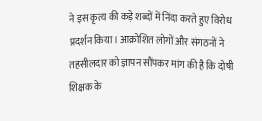ने इस कृत्य की कड़े शब्दों में निंदा करते हुए विरोध प्रदर्शन किया। आक्रोशित लोगों और संगठनों ने तहसीलदार को ज्ञापन सौंपकर मांग की है कि दोषी शिक्षक के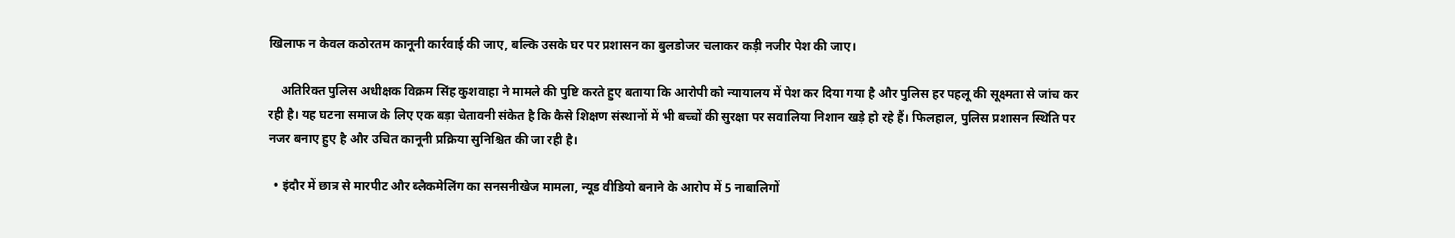खिलाफ न केवल कठोरतम कानूनी कार्रवाई की जाए, बल्कि उसके घर पर प्रशासन का बुलडोजर चलाकर कड़ी नजीर पेश की जाए।

    अतिरिक्त पुलिस अधीक्षक विक्रम सिंह कुशवाहा ने मामले की पुष्टि करते हुए बताया कि आरोपी को न्यायालय में पेश कर दिया गया है और पुलिस हर पहलू की सूक्ष्मता से जांच कर रही है। यह घटना समाज के लिए एक बड़ा चेतावनी संकेत है कि कैसे शिक्षण संस्थानों में भी बच्चों की सुरक्षा पर सवालिया निशान खड़े हो रहे हैं। फिलहाल, पुलिस प्रशासन स्थिति पर नजर बनाए हुए है और उचित कानूनी प्रक्रिया सुनिश्चित की जा रही है।

  • इंदौर में छात्र से मारपीट और ब्लैकमेलिंग का सनसनीखेज मामला, न्यूड वीडियो बनाने के आरोप में 5 नाबालिगों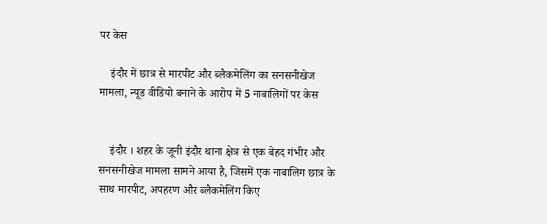पर केस

    इंदौर में छात्र से मारपीट और ब्लैकमेलिंग का सनसनीखेज मामला, न्यूड वीडियो बनाने के आरोप में 5 नाबालिगों पर केस


    इंदौर । शहर के जूनी इंदौर थाना क्षेत्र से एक बेहद गंभीर और सनसनीखेज मामला सामने आया है, जिसमें एक नाबालिग छात्र के साथ मारपीट, अपहरण और ब्लैकमेलिंग किए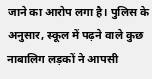जाने का आरोप लगा है। पुलिस के अनुसार, स्कूल में पढ़ने वाले कुछ नाबालिग लड़कों ने आपसी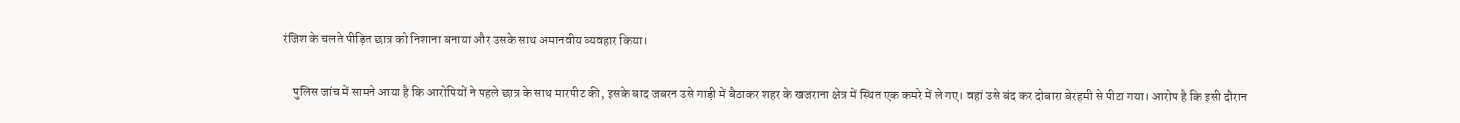रंजिश के चलते पीड़ित छात्र को निशाना बनाया और उसके साथ अमानवीय व्यवहार किया।

    पुलिस जांच में सामने आया है कि आरोपियों ने पहले छात्र के साथ मारपीट की, इसके बाद जबरन उसे गाड़ी में बैठाकर शहर के खजराना क्षेत्र में स्थित एक कमरे में ले गए। वहां उसे बंद कर दोबारा बेरहमी से पीटा गया। आरोप है कि इसी दौरान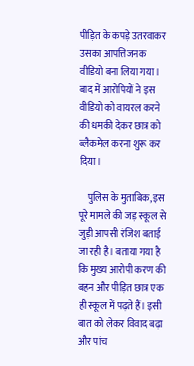पीड़ित के कपड़े उतरवाकर उसका आपत्तिजनक वीडियो बना लिया गया। बाद में आरोपियों ने इस वीडियो को वायरल करने की धमकी देकर छात्र को ब्लैकमेल करना शुरू कर दिया।

    पुलिस के मुताबिक, इस पूरे मामले की जड़ स्कूल से जुड़ी आपसी रंजिश बताई जा रही है। बताया गया है कि मुख्य आरोपी करण की बहन और पीड़ित छात्र एक ही स्कूल में पढ़ते हैं। इसी बात को लेकर विवाद बढ़ा और पांच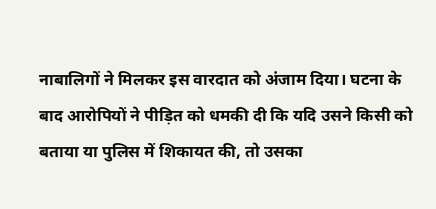नाबालिगों ने मिलकर इस वारदात को अंजाम दिया। घटना के बाद आरोपियों ने पीड़ित को धमकी दी कि यदि उसने किसी को बताया या पुलिस में शिकायत की, तो उसका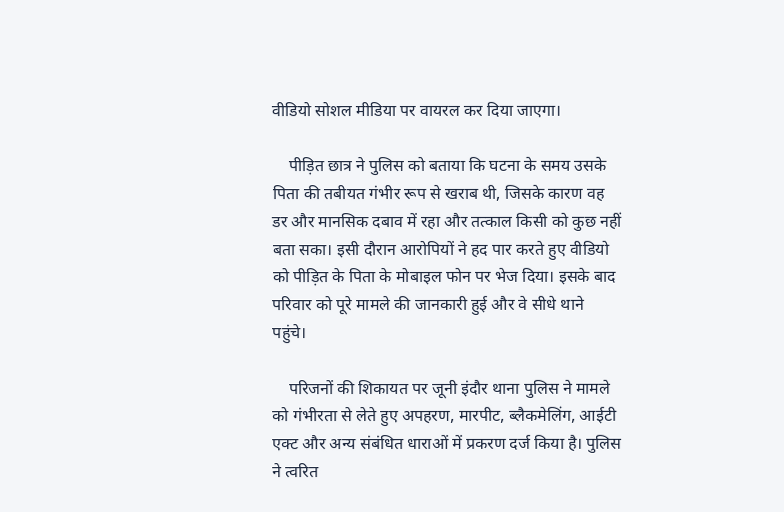वीडियो सोशल मीडिया पर वायरल कर दिया जाएगा।

    पीड़ित छात्र ने पुलिस को बताया कि घटना के समय उसके पिता की तबीयत गंभीर रूप से खराब थी, जिसके कारण वह डर और मानसिक दबाव में रहा और तत्काल किसी को कुछ नहीं बता सका। इसी दौरान आरोपियों ने हद पार करते हुए वीडियो को पीड़ित के पिता के मोबाइल फोन पर भेज दिया। इसके बाद परिवार को पूरे मामले की जानकारी हुई और वे सीधे थाने पहुंचे।

    परिजनों की शिकायत पर जूनी इंदौर थाना पुलिस ने मामले को गंभीरता से लेते हुए अपहरण, मारपीट, ब्लैकमेलिंग, आईटी एक्ट और अन्य संबंधित धाराओं में प्रकरण दर्ज किया है। पुलिस ने त्वरित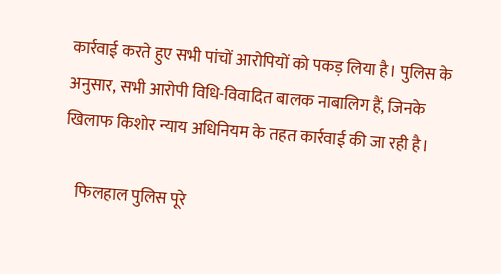कार्रवाई करते हुए सभी पांचों आरोपियों को पकड़ लिया है। पुलिस के अनुसार, सभी आरोपी विधि-विवादित बालक नाबालिग हैं, जिनके खिलाफ किशोर न्याय अधिनियम के तहत कार्रवाई की जा रही है।

    फिलहाल पुलिस पूरे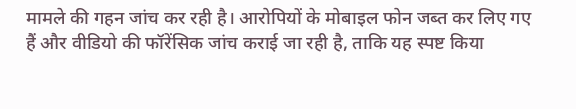मामले की गहन जांच कर रही है। आरोपियों के मोबाइल फोन जब्त कर लिए गए हैं और वीडियो की फॉरेंसिक जांच कराई जा रही है, ताकि यह स्पष्ट किया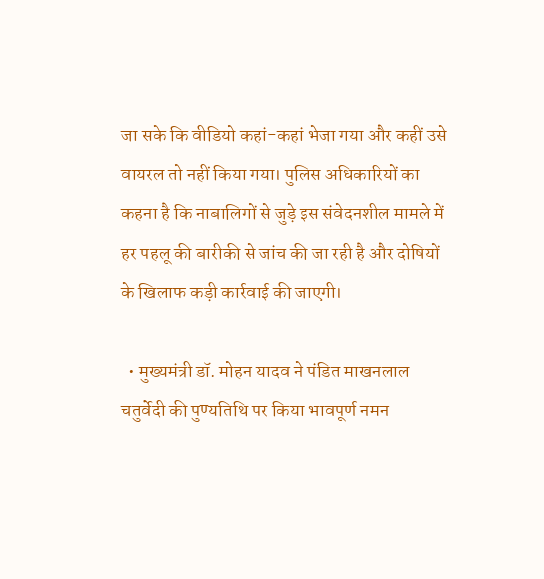जा सके कि वीडियो कहां-कहां भेजा गया और कहीं उसे वायरल तो नहीं किया गया। पुलिस अधिकारियों का कहना है कि नाबालिगों से जुड़े इस संवेदनशील मामले में हर पहलू की बारीकी से जांच की जा रही है और दोषियों के खिलाफ कड़ी कार्रवाई की जाएगी।

  • मुख्यमंत्री डॉ. मोहन यादव ने पंडित माखनलाल चतुर्वेदी की पुण्यतिथि पर किया भावपूर्ण नमन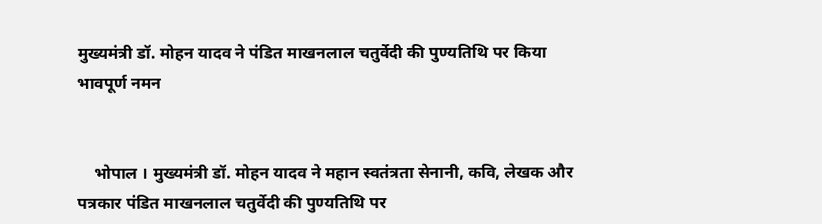मुख्यमंत्री डॉ. मोहन यादव ने पंडित माखनलाल चतुर्वेदी की पुण्यतिथि पर किया भावपूर्ण नमन


    भोपाल । मुख्यमंत्री डॉ. मोहन यादव ने महान स्वतंत्रता सेनानी, कवि, लेखक और पत्रकार पंडित माखनलाल चतुर्वेदी की पुण्यतिथि पर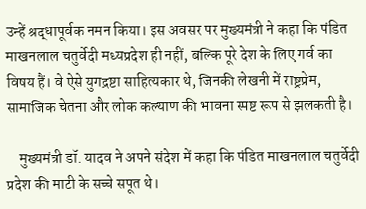उन्हें श्रद्धापूर्वक नमन किया। इस अवसर पर मुख्यमंत्री ने कहा कि पंडित माखनलाल चतुर्वेदी मध्यप्रदेश ही नहीं, बल्कि पूरे देश के लिए गर्व का विषय हैं। वे ऐसे युगद्रष्टा साहित्यकार थे, जिनकी लेखनी में राष्ट्रप्रेम, सामाजिक चेतना और लोक कल्याण की भावना स्पष्ट रूप से झलकती है।

    मुख्यमंत्री डॉ. यादव ने अपने संदेश में कहा कि पंडित माखनलाल चतुर्वेदी प्रदेश की माटी के सच्चे सपूत थे।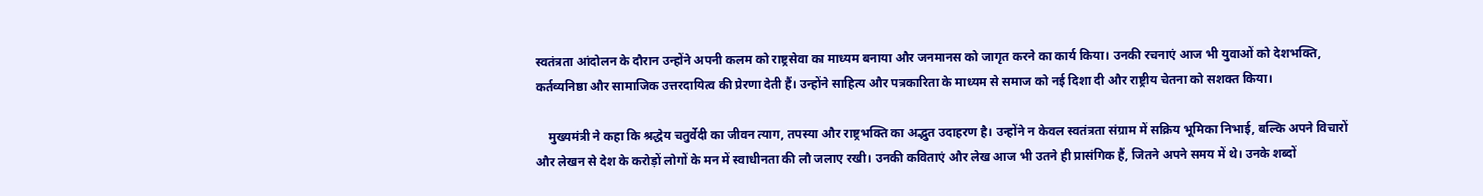स्वतंत्रता आंदोलन के दौरान उन्होंने अपनी कलम को राष्ट्रसेवा का माध्यम बनाया और जनमानस को जागृत करने का कार्य किया। उनकी रचनाएं आज भी युवाओं को देशभक्ति, कर्तव्यनिष्ठा और सामाजिक उत्तरदायित्व की प्रेरणा देती हैं। उन्होंने साहित्य और पत्रकारिता के माध्यम से समाज को नई दिशा दी और राष्ट्रीय चेतना को सशक्त किया।

    मुख्यमंत्री ने कहा कि श्रद्धेय चतुर्वेदी का जीवन त्याग, तपस्या और राष्ट्रभक्ति का अद्भुत उदाहरण है। उन्होंने न केवल स्वतंत्रता संग्राम में सक्रिय भूमिका निभाई, बल्कि अपने विचारों और लेखन से देश के करोड़ों लोगों के मन में स्वाधीनता की लौ जलाए रखी। उनकी कविताएं और लेख आज भी उतने ही प्रासंगिक हैं, जितने अपने समय में थे। उनके शब्दों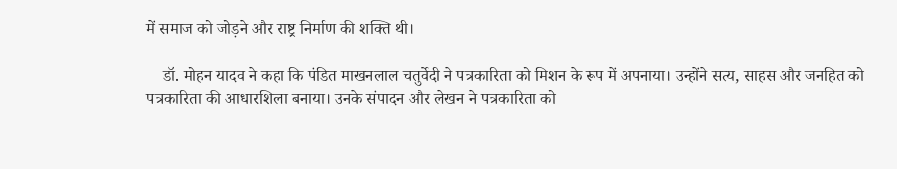में समाज को जोड़ने और राष्ट्र निर्माण की शक्ति थी।

    डॉ. मोहन यादव ने कहा कि पंडित माखनलाल चतुर्वेदी ने पत्रकारिता को मिशन के रूप में अपनाया। उन्होंने सत्य, साहस और जनहित को पत्रकारिता की आधारशिला बनाया। उनके संपादन और लेखन ने पत्रकारिता को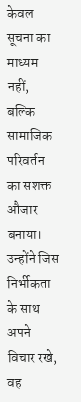केवल सूचना का माध्यम नहीं, बल्कि सामाजिक परिवर्तन का सशक्त औजार बनाया। उन्होंने जिस निर्भीकता के साथ अपने विचार रखे, वह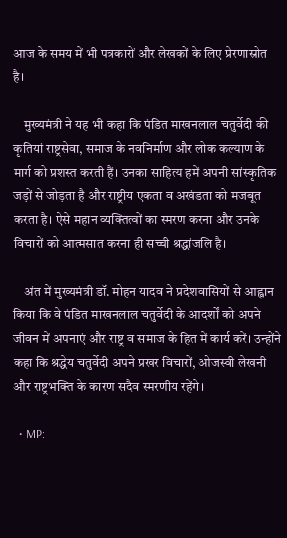आज के समय में भी पत्रकारों और लेखकों के लिए प्रेरणास्रोत है।

    मुख्यमंत्री ने यह भी कहा कि पंडित माखनलाल चतुर्वेदी की कृतियां राष्ट्रसेवा, समाज के नवनिर्माण और लोक कल्याण के मार्ग को प्रशस्त करती हैं। उनका साहित्य हमें अपनी सांस्कृतिक जड़ों से जोड़ता है और राष्ट्रीय एकता व अखंडता को मजबूत करता है। ऐसे महान व्यक्तित्वों का स्मरण करना और उनके विचारों को आत्मसात करना ही सच्ची श्रद्धांजलि है।

    अंत में मुख्यमंत्री डॉ. मोहन यादव ने प्रदेशवासियों से आह्वान किया कि वे पंडित माखनलाल चतुर्वेदी के आदर्शों को अपने जीवन में अपनाएं और राष्ट्र व समाज के हित में कार्य करें। उन्होंने कहा कि श्रद्धेय चतुर्वेदी अपने प्रखर विचारों, ओजस्वी लेखनी और राष्ट्रभक्ति के कारण सदैव स्मरणीय रहेंगे।

  • MP: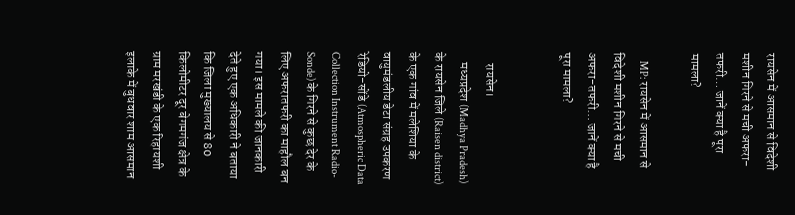रायसेन में आसमान से विदेशी मशीन गिरने से मची अफरा-तफरी… जानें क्या है पूरा मामला?

    MP: रायसेन में आसमान से विदेशी मशीन गिरने से मची अफरा-तफरी… जानें क्या है पूरा मामला?


    रायसेन।
    मध्यप्रदेश (Madhya Pradesh) के रायसेन जिले (Raisen district) के एक गांव में मलेशिया के वायुमंडलीय डेटा संग्रह उपकरण रेडियो-सोंडे (Atmospheric Data Collection Instrument Radio-Sonde) के गिरने से कुछ देर के लिए अफरातफरी का माहौल बन गया। इस मामले की जानकारी देते हुए एक अधिकारी ने बताया कि जिला मुख्यालय से 80 किलोमीटर दूर बेगमगंज क्षेत्र के ग्राम मरखंडी के एक रिहायशी इलाके में बुधवार शाम आसमान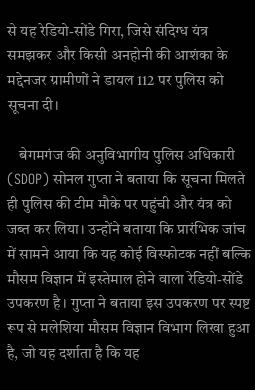से यह रेडियो-सोंडे गिरा, जिसे संदिग्ध यंत्र समझकर और किसी अनहोनी की आशंका के मद्देनजर ग्रामीणों ने डायल 112 पर पुलिस को सूचना दी।

    बेगमगंज की अनुविभागीय पुलिस अधिकारी (SDOP) सोनल गुप्ता ने बताया कि सूचना मिलते ही पुलिस की टीम मौके पर पहुंची और यंत्र को जब्त कर लिया। उन्होंने बताया कि प्रारंभिक जांच में सामने आया कि यह कोई विस्फोटक नहीं बल्कि मौसम विज्ञान में इस्तेमाल होने वाला रेडियो-सोंडे उपकरण है। गुप्ता ने बताया इस उपकरण पर स्पष्ट रूप से मलेशिया मौसम विज्ञान विभाग लिखा हुआ है, जो यह दर्शाता है कि यह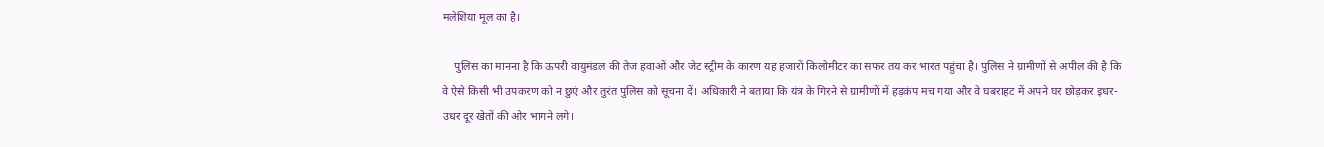मलेशिया मूल का है।

    पुलिस का मानना है कि ऊपरी वायुमंडल की तेज हवाओं और जेट स्ट्रीम के कारण यह हजारों किलोमीटर का सफर तय कर भारत पहुंचा है। पुलिस ने ग्रामीणों से अपील की है कि वे ऐसे किसी भी उपकरण को न छुएं और तुरंत पुलिस को सूचना दें। अधिकारी ने बताया कि यंत्र के गिरने से ग्रामीणों में हड़कंप मच गया और वे घबराहट में अपने घर छोड़कर इधर-उधर दूर खेतों की ओर भागने लगे।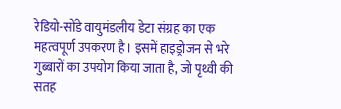रेडियो-सोंडे वायुमंडलीय डेटा संग्रह का एक महत्वपूर्ण उपकरण है। इसमें हाइड्रोजन से भरे गुब्बारों का उपयोग किया जाता है, जो पृथ्वी की सतह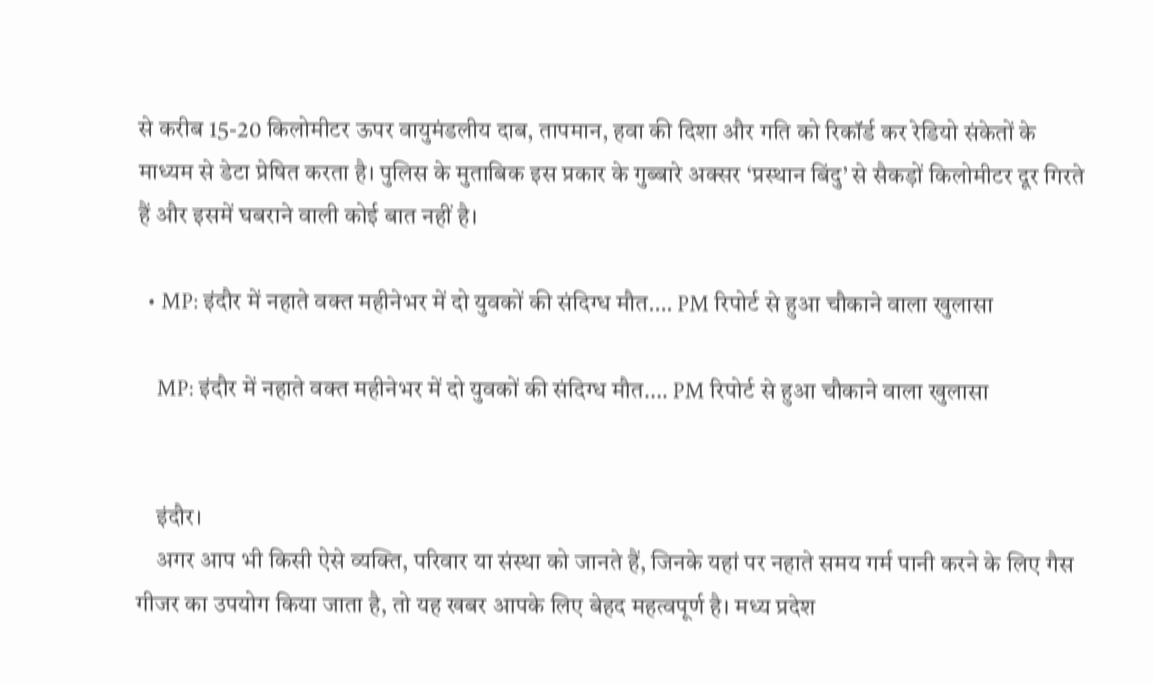से करीब 15-20 किलोमीटर ऊपर वायुमंडलीय दाब, तापमान, हवा की दिशा और गति को रिकॉर्ड कर रेडियो संकेतों के माध्यम से डेटा प्रेषित करता है। पुलिस के मुताबिक इस प्रकार के गुब्बारे अक्सर ‘प्रस्थान बिंदु’ से सैकड़ों किलोमीटर दूर गिरते हैं और इसमें घबराने वाली कोई बात नहीं है।

  • MP: इंदौर में नहाते वक्त महीनेभर में दो युवकों की संदिग्ध मौत…. PM रिपोर्ट से हुआ चौकाने वाला खुलासा

    MP: इंदौर में नहाते वक्त महीनेभर में दो युवकों की संदिग्ध मौत…. PM रिपोर्ट से हुआ चौकाने वाला खुलासा


    इंदौर।
    अगर आप भी किसी ऐसे व्यक्ति, परिवार या संस्था को जानते हैं, जिनके यहां पर नहाते समय गर्म पानी करने के लिए गैस गीजर का उपयोग किया जाता है, तो यह खबर आपके लिए बेहद महत्वपूर्ण है। मध्य प्रदेश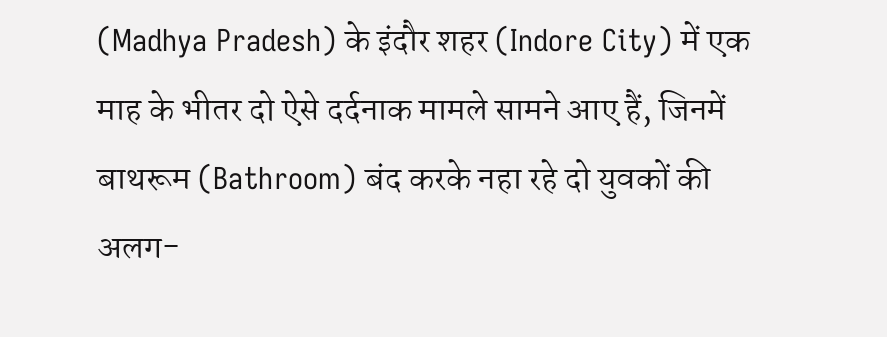(Madhya Pradesh) के इंदौर शहर (Indore City) में एक माह के भीतर दो ऐसे दर्दनाक मामले सामने आए हैं, जिनमें बाथरूम (Bathroom) बंद करके नहा रहे दो युवकों की अलग-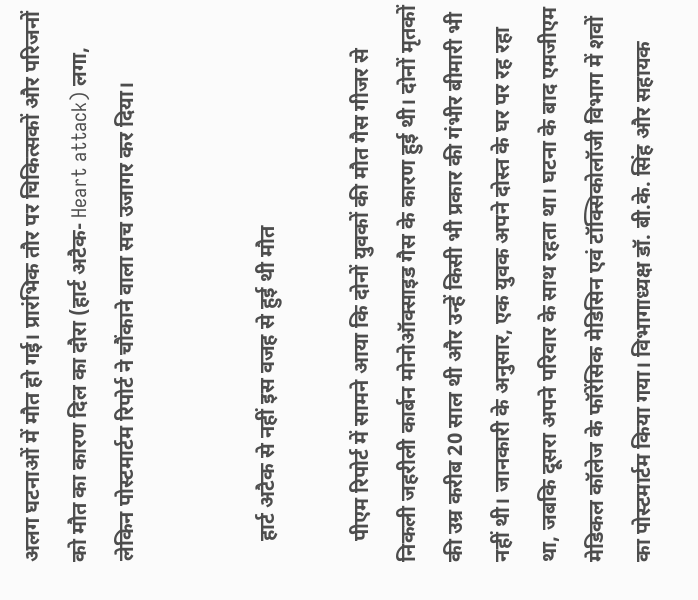अलग घटनाओं में मौत हो गई। प्रारंभिक तौर पर चिकित्सकों और परिजनों को मौत का कारण दिल का दौरा (हार्ट अटैक- Heart attack) लगा, लेकिन पोस्टमार्टम रिपोर्ट ने चौंकाने वाला सच उजागर कर दिया।


    हार्ट अटैक से नहीं इस वजह से हुई थी मौत

    पीएम रिपोर्ट में सामने आया कि दोनों युवकों की मौत गैस गीजर से निकली जहरीली कार्बन मोनोऑक्साइड गैस के कारण हुई थी। दोनों मृतकों की उम्र करीब 20 साल थी और उन्हें किसी भी प्रकार की गंभीर बीमारी भी नहीं थी। जानकारी के अनुसार, एक युवक अपने दोस्त के घर पर रह रहा था, जबकि दूसरा अपने परिवार के साथ रहता था। घटना के बाद एमजीएम मेडिकल कॉलेज के फॉरेंसिक मेडिसिन एवं टॉक्सिकोलॉजी विभाग में शवों का पोस्टमार्टम किया गया। विभागाध्यक्ष डॉ. बी.के. सिंह और सहायक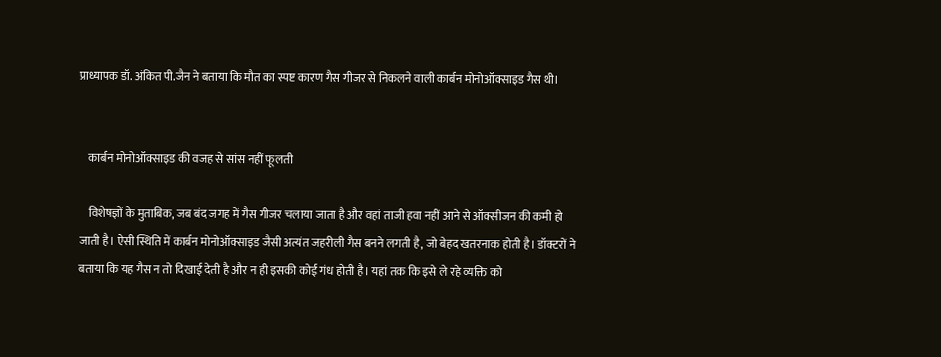प्राध्यापक डॉ. अंकित पी.जैन ने बताया कि मौत का स्पष्ट कारण गैस गीजर से निकलने वाली कार्बन मोनोऑक्साइड गैस थी।


    कार्बन मोनोऑक्साइड की वजह से सांस नहीं फूलती

    विशेषज्ञों के मुताबिक, जब बंद जगह में गैस गीजर चलाया जाता है और वहां ताजी हवा नहीं आने से ऑक्सीजन की कमी हो जाती है। ऐसी स्थिति में कार्बन मोनोऑक्साइड जैसी अत्यंत जहरीली गैस बनने लगती है, जो बेहद खतरनाक होती है। डॉक्टरों ने बताया कि यह गैस न तो दिखाई देती है और न ही इसकी कोई गंध होती है। यहां तक कि इसे ले रहे व्यक्ति को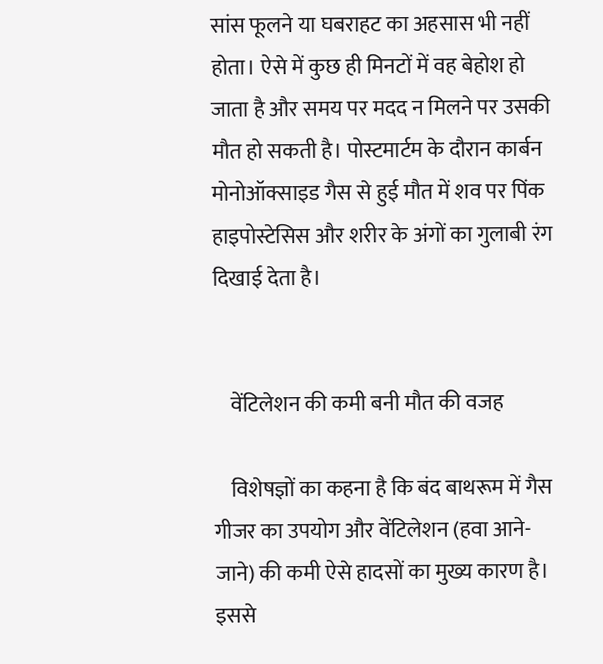सांस फूलने या घबराहट का अहसास भी नहीं होता। ऐसे में कुछ ही मिनटों में वह बेहोश हो जाता है और समय पर मदद न मिलने पर उसकी मौत हो सकती है। पोस्टमार्टम के दौरान कार्बन मोनोऑक्साइड गैस से हुई मौत में शव पर पिंक हाइपोस्टेसिस और शरीर के अंगों का गुलाबी रंग दिखाई देता है।


    वेंटिलेशन की कमी बनी मौत की वजह

    विशेषज्ञों का कहना है कि बंद बाथरूम में गैस गीजर का उपयोग और वेंटिलेशन (हवा आने-जाने) की कमी ऐसे हादसों का मुख्य कारण है। इससे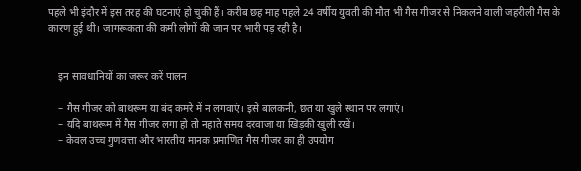पहले भी इंदौर में इस तरह की घटनाएं हो चुकी हैं। करीब छह माह पहले 24 वर्षीय युवती की मौत भी गैस गीजर से निकलने वाली जहरीली गैस के कारण हुई थी। जागरूकता की कमी लोगों की जान पर भारी पड़ रही है।


    इन सावधानियों का जरूर करें पालन

    – गैस गीजर को बाथरूम या बंद कमरे में न लगवाएं। इसे बालकनी, छत या खुले स्थान पर लगाएं।
    – यदि बाथरूम में गैस गीजर लगा हो तो नहाते समय दरवाजा या खिड़की खुली रखें।
    – केवल उच्च गुणवत्ता और भारतीय मानक प्रमाणित गैस गीजर का ही उपयोग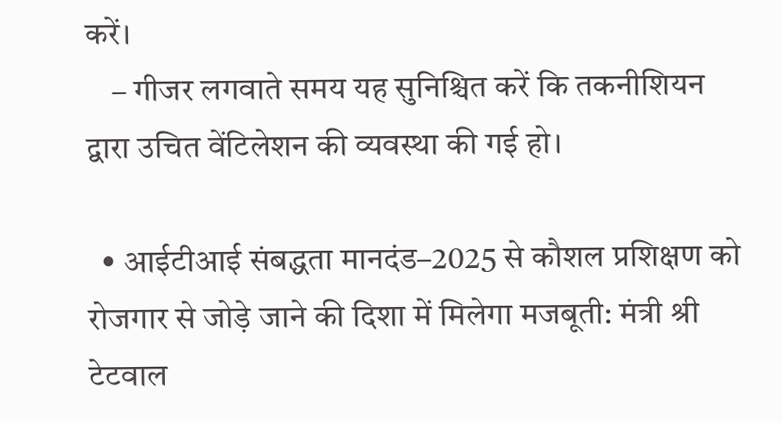करें।
    – गीजर लगवाते समय यह सुनिश्चित करें कि तकनीशियन द्वारा उचित वेंटिलेशन की व्यवस्था की गई हो।

  • आईटीआई संबद्धता मानदंड–2025 से कौशल प्रशिक्षण को रोजगार से जोड़े जाने की दिशा में मिलेगा मजबूती: मंत्री श्री टेटवाल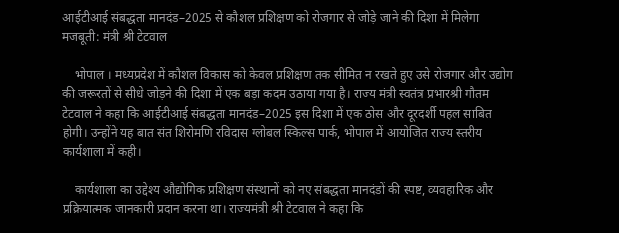आईटीआई संबद्धता मानदंड–2025 से कौशल प्रशिक्षण को रोजगार से जोड़े जाने की दिशा में मिलेगा मजबूती: मंत्री श्री टेटवाल

    भोपाल । मध्यप्रदेश में कौशल विकास को केवल प्रशिक्षण तक सीमित न रखते हुए उसे रोजगार और उद्योग की जरूरतों से सीधे जोड़ने की दिशा में एक बड़ा कदम उठाया गया है। राज्य मंत्री स्वतंत्र प्रभारश्री गौतम टेटवाल ने कहा कि आईटीआई संबद्धता मानदंड–2025 इस दिशा में एक ठोस और दूरदर्शी पहल साबित होगी। उन्होंने यह बात संत शिरोमणि रविदास ग्लोबल स्किल्स पार्क, भोपाल में आयोजित राज्य स्तरीय कार्यशाला में कही।

    कार्यशाला का उद्देश्य औद्योगिक प्रशिक्षण संस्थानों को नए संबद्धता मानदंडों की स्पष्ट, व्यवहारिक और प्रक्रियात्मक जानकारी प्रदान करना था। राज्यमंत्री श्री टेटवाल ने कहा कि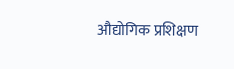औद्योगिक प्रशिक्षण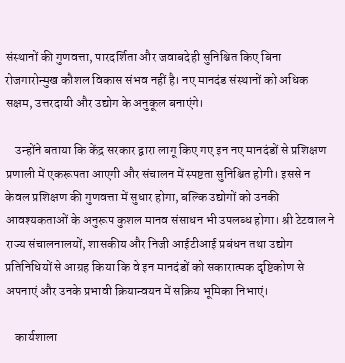संस्थानों की गुणवत्ता, पारदर्शिता और जवाबदेही सुनिश्चित किए बिना रोजगारोन्मुख कौशल विकास संभव नहीं है। नए मानदंड संस्थानों को अधिक सक्षम, उत्तरदायी और उद्योग के अनुकूल बनाएंगे।

    उन्होंने बताया कि केंद्र सरकार द्वारा लागू किए गए इन नए मानदंडों से प्रशिक्षण प्रणाली में एकरूपता आएगी और संचालन में स्पष्टता सुनिश्चित होगी। इससे न केवल प्रशिक्षण की गुणवत्ता में सुधार होगा, बल्कि उद्योगों को उनकी आवश्यकताओं के अनुरूप कुशल मानव संसाधन भी उपलब्ध होगा। श्री टेटवाल ने राज्य संचालनालयों, शासकीय और निजी आईटीआई प्रबंधन तथा उद्योग प्रतिनिधियों से आग्रह किया कि वे इन मानदंडों को सकारात्मक दृष्टिकोण से अपनाएं और उनके प्रभावी क्रियान्वयन में सक्रिय भूमिका निभाएं।

    कार्यशाला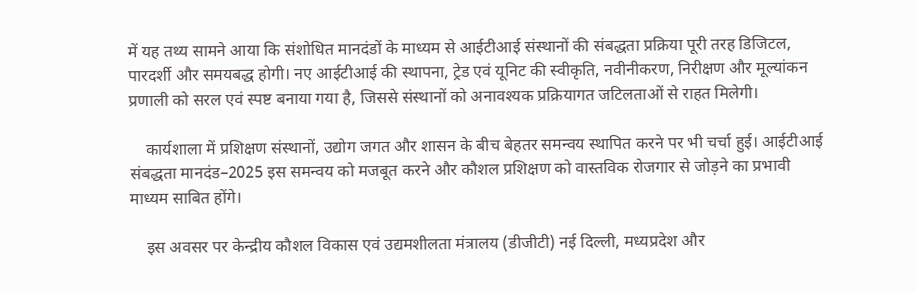में यह तथ्य सामने आया कि संशोधित मानदंडों के माध्यम से आईटीआई संस्थानों की संबद्धता प्रक्रिया पूरी तरह डिजिटल, पारदर्शी और समयबद्ध होगी। नए आईटीआई की स्थापना, ट्रेड एवं यूनिट की स्वीकृति, नवीनीकरण, निरीक्षण और मूल्यांकन प्रणाली को सरल एवं स्पष्ट बनाया गया है, जिससे संस्थानों को अनावश्यक प्रक्रियागत जटिलताओं से राहत मिलेगी।

    कार्यशाला में प्रशिक्षण संस्थानों, उद्योग जगत और शासन के बीच बेहतर समन्वय स्थापित करने पर भी चर्चा हुई। आईटीआई संबद्धता मानदंड–2025 इस समन्वय को मजबूत करने और कौशल प्रशिक्षण को वास्तविक रोजगार से जोड़ने का प्रभावी माध्यम साबित होंगे।

    इस अवसर पर केन्द्रीय कौशल विकास एवं उद्यमशीलता मंत्रालय (डीजीटी) नई दिल्ली, मध्यप्रदेश और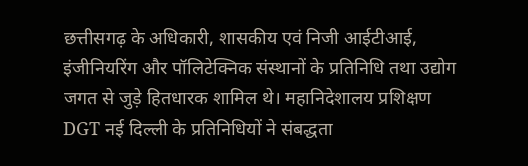छत्तीसगढ़ के अधिकारी, शासकीय एवं निजी आईटीआई, इंजीनियरिंग और पॉलिटेक्निक संस्थानों के प्रतिनिधि तथा उद्योग जगत से जुड़े हितधारक शामिल थे। महानिदेशालय प्रशिक्षण DGT नई दिल्ली के प्रतिनिधियों ने संबद्धता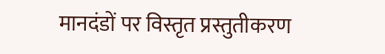मानदंडों पर विस्तृत प्रस्तुतीकरण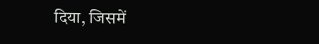दिया, जिसमें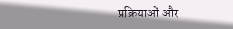प्रक्रियाओं और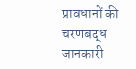प्रावधानों की चरणबद्ध जानकारी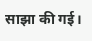साझा की गई।